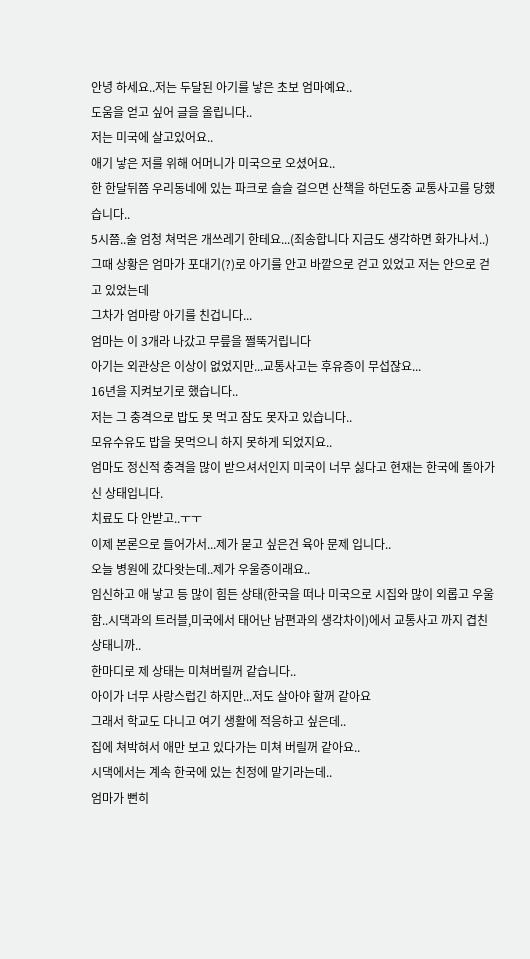안녕 하세요..저는 두달된 아기를 낳은 초보 엄마예요..
도움을 얻고 싶어 글을 올립니다..
저는 미국에 살고있어요..
애기 낳은 저를 위해 어머니가 미국으로 오셨어요..
한 한달뒤쯤 우리동네에 있는 파크로 슬슬 걸으면 산책을 하던도중 교통사고를 당했습니다..
5시쯤..술 엄청 쳐먹은 개쓰레기 한테요...(죄송합니다 지금도 생각하면 화가나서..)
그때 상황은 엄마가 포대기(?)로 아기를 안고 바깥으로 걷고 있었고 저는 안으로 걷고 있었는데
그차가 엄마랑 아기를 친겁니다...
엄마는 이 3개라 나갔고 무릎을 쩔뚝거립니다
아기는 외관상은 이상이 없었지만...교통사고는 후유증이 무섭잖요...
16년을 지켜보기로 했습니다..
저는 그 충격으로 밥도 못 먹고 잠도 못자고 있습니다..
모유수유도 밥을 못먹으니 하지 못하게 되었지요..
엄마도 정신적 충격을 많이 받으셔서인지 미국이 너무 싫다고 현재는 한국에 돌아가신 상태입니다.
치료도 다 안받고..ㅜㅜ
이제 본론으로 들어가서...제가 묻고 싶은건 육아 문제 입니다..
오늘 병원에 갔다왓는데..제가 우울증이래요..
임신하고 애 낳고 등 많이 힘든 상태(한국을 떠나 미국으로 시집와 많이 외롭고 우울함..시댁과의 트러블,미국에서 태어난 남편과의 생각차이)에서 교통사고 까지 겹친 상태니까..
한마디로 제 상태는 미쳐버릴꺼 같습니다..
아이가 너무 사랑스럽긴 하지만...저도 살아야 할꺼 같아요
그래서 학교도 다니고 여기 생활에 적응하고 싶은데..
집에 쳐박혀서 애만 보고 있다가는 미쳐 버릴꺼 같아요..
시댁에서는 계속 한국에 있는 친정에 맡기라는데..
엄마가 뻔히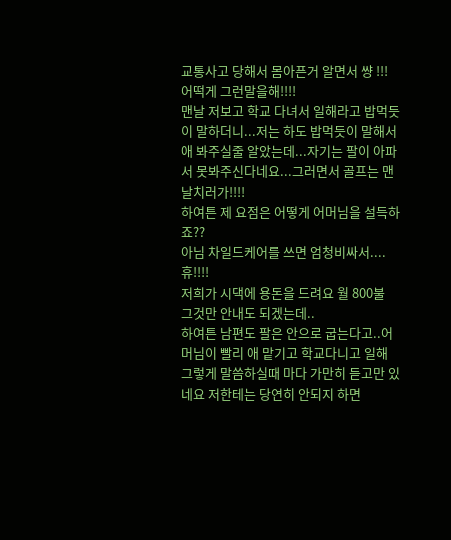교통사고 당해서 몸아픈거 알면서 썅 !!!
어떡게 그런말을해!!!!
맨날 저보고 학교 다녀서 일해라고 밥먹듯이 말하더니...저는 하도 밥먹듯이 말해서 애 봐주실줄 알았는데...자기는 팔이 아파서 못봐주신다네요...그러면서 골프는 맨날치러가!!!!
하여튼 제 요점은 어떻게 어머님을 설득하죠??
아님 차일드케어를 쓰면 엄청비싸서....휴!!!!
저희가 시댁에 용돈을 드려요 월 800불
그것만 안내도 되겠는데..
하여튼 남편도 팔은 안으로 굽는다고..어머님이 빨리 애 맡기고 학교다니고 일해 그렇게 말씀하실때 마다 가만히 듣고만 있네요 저한테는 당연히 안되지 하면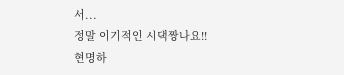서...
정말 이기적인 시댁짱나요!!
현명하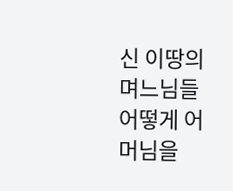신 이땅의 며느님들 어떻게 어머님을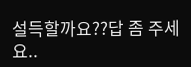설득할까요??답 좀 주세요..